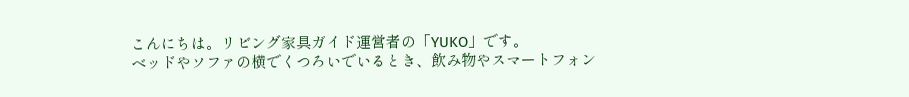こんにちは。リビング家具ガイド運営者の「YUKO」です。
ベッドやソファの横でくつろいでいるとき、飲み物やスマートフォン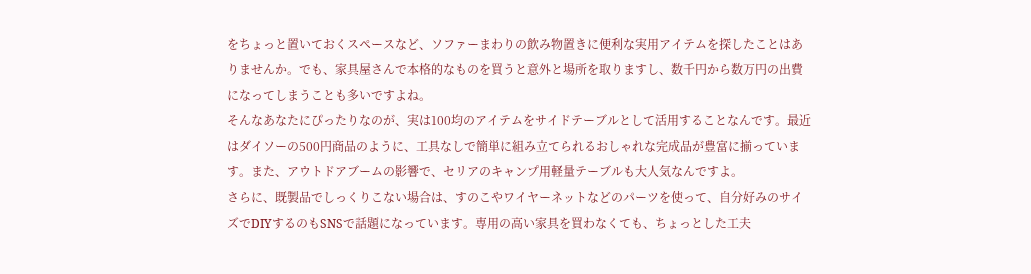をちょっと置いておくスペースなど、ソファーまわりの飲み物置きに便利な実用アイテムを探したことはありませんか。でも、家具屋さんで本格的なものを買うと意外と場所を取りますし、数千円から数万円の出費になってしまうことも多いですよね。
そんなあなたにぴったりなのが、実は100均のアイテムをサイドテーブルとして活用することなんです。最近はダイソーの500円商品のように、工具なしで簡単に組み立てられるおしゃれな完成品が豊富に揃っています。また、アウトドアブームの影響で、セリアのキャンプ用軽量テーブルも大人気なんですよ。
さらに、既製品でしっくりこない場合は、すのこやワイヤーネットなどのパーツを使って、自分好みのサイズでDIYするのもSNSで話題になっています。専用の高い家具を買わなくても、ちょっとした工夫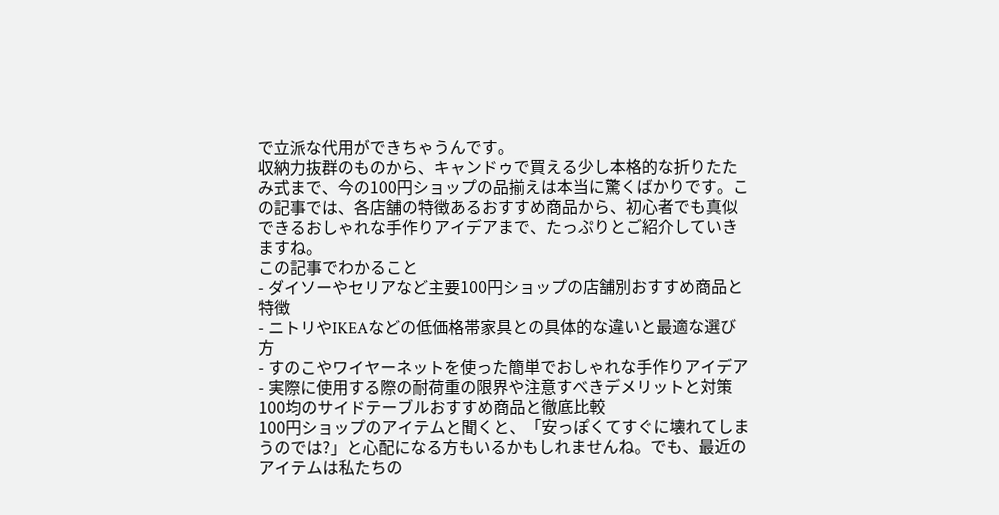で立派な代用ができちゃうんです。
収納力抜群のものから、キャンドゥで買える少し本格的な折りたたみ式まで、今の100円ショップの品揃えは本当に驚くばかりです。この記事では、各店舗の特徴あるおすすめ商品から、初心者でも真似できるおしゃれな手作りアイデアまで、たっぷりとご紹介していきますね。
この記事でわかること
- ダイソーやセリアなど主要100円ショップの店舗別おすすめ商品と特徴
- ニトリやIKEAなどの低価格帯家具との具体的な違いと最適な選び方
- すのこやワイヤーネットを使った簡単でおしゃれな手作りアイデア
- 実際に使用する際の耐荷重の限界や注意すべきデメリットと対策
100均のサイドテーブルおすすめ商品と徹底比較
100円ショップのアイテムと聞くと、「安っぽくてすぐに壊れてしまうのでは?」と心配になる方もいるかもしれませんね。でも、最近のアイテムは私たちの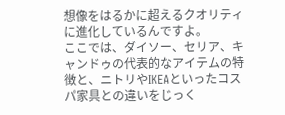想像をはるかに超えるクオリティに進化しているんですよ。
ここでは、ダイソー、セリア、キャンドゥの代表的なアイテムの特徴と、ニトリやIKEAといったコスパ家具との違いをじっく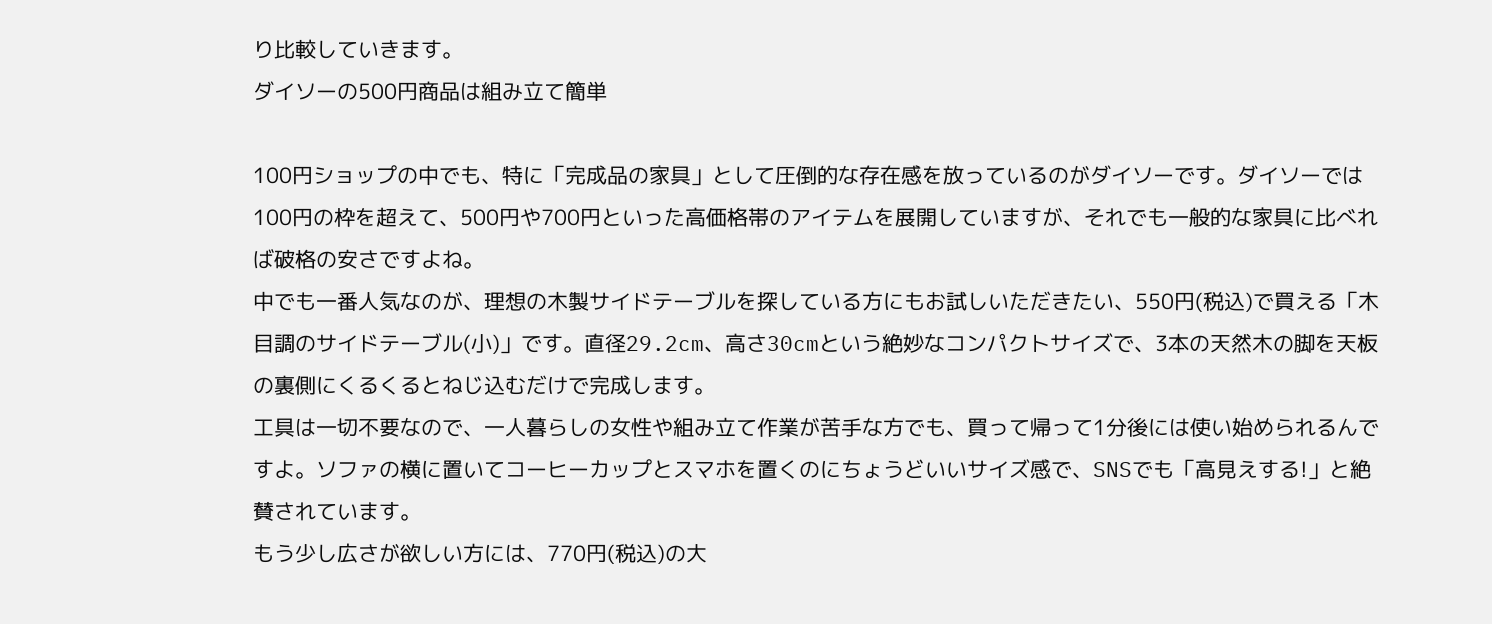り比較していきます。
ダイソーの500円商品は組み立て簡単

100円ショップの中でも、特に「完成品の家具」として圧倒的な存在感を放っているのがダイソーです。ダイソーでは100円の枠を超えて、500円や700円といった高価格帯のアイテムを展開していますが、それでも一般的な家具に比べれば破格の安さですよね。
中でも一番人気なのが、理想の木製サイドテーブルを探している方にもお試しいただきたい、550円(税込)で買える「木目調のサイドテーブル(小)」です。直径29.2cm、高さ30cmという絶妙なコンパクトサイズで、3本の天然木の脚を天板の裏側にくるくるとねじ込むだけで完成します。
工具は一切不要なので、一人暮らしの女性や組み立て作業が苦手な方でも、買って帰って1分後には使い始められるんですよ。ソファの横に置いてコーヒーカップとスマホを置くのにちょうどいいサイズ感で、SNSでも「高見えする!」と絶賛されています。
もう少し広さが欲しい方には、770円(税込)の大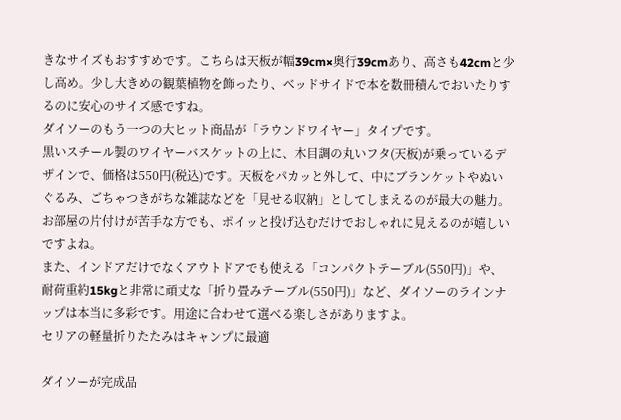きなサイズもおすすめです。こちらは天板が幅39cm×奥行39cmあり、高さも42cmと少し高め。少し大きめの観葉植物を飾ったり、ベッドサイドで本を数冊積んでおいたりするのに安心のサイズ感ですね。
ダイソーのもう一つの大ヒット商品が「ラウンドワイヤー」タイプです。
黒いスチール製のワイヤーバスケットの上に、木目調の丸いフタ(天板)が乗っているデザインで、価格は550円(税込)です。天板をパカッと外して、中にブランケットやぬいぐるみ、ごちゃつきがちな雑誌などを「見せる収納」としてしまえるのが最大の魅力。お部屋の片付けが苦手な方でも、ポイッと投げ込むだけでおしゃれに見えるのが嬉しいですよね。
また、インドアだけでなくアウトドアでも使える「コンパクトテーブル(550円)」や、耐荷重約15kgと非常に頑丈な「折り畳みテーブル(550円)」など、ダイソーのラインナップは本当に多彩です。用途に合わせて選べる楽しさがありますよ。
セリアの軽量折りたたみはキャンプに最適

ダイソーが完成品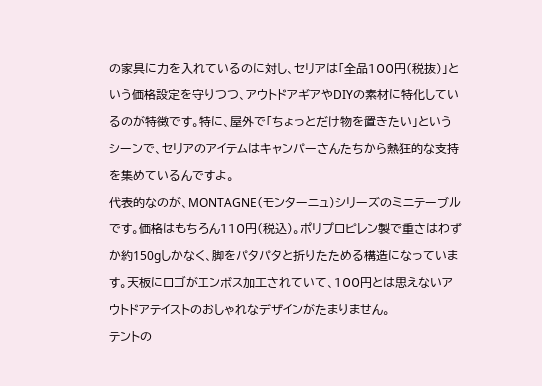の家具に力を入れているのに対し、セリアは「全品100円(税抜)」という価格設定を守りつつ、アウトドアギアやDIYの素材に特化しているのが特徴です。特に、屋外で「ちょっとだけ物を置きたい」というシーンで、セリアのアイテムはキャンパーさんたちから熱狂的な支持を集めているんですよ。
代表的なのが、MONTAGNE(モンターニュ)シリーズのミニテーブルです。価格はもちろん110円(税込)。ポリプロピレン製で重さはわずか約150gしかなく、脚をパタパタと折りたためる構造になっています。天板にロゴがエンボス加工されていて、100円とは思えないアウトドアテイストのおしゃれなデザインがたまりません。
テントの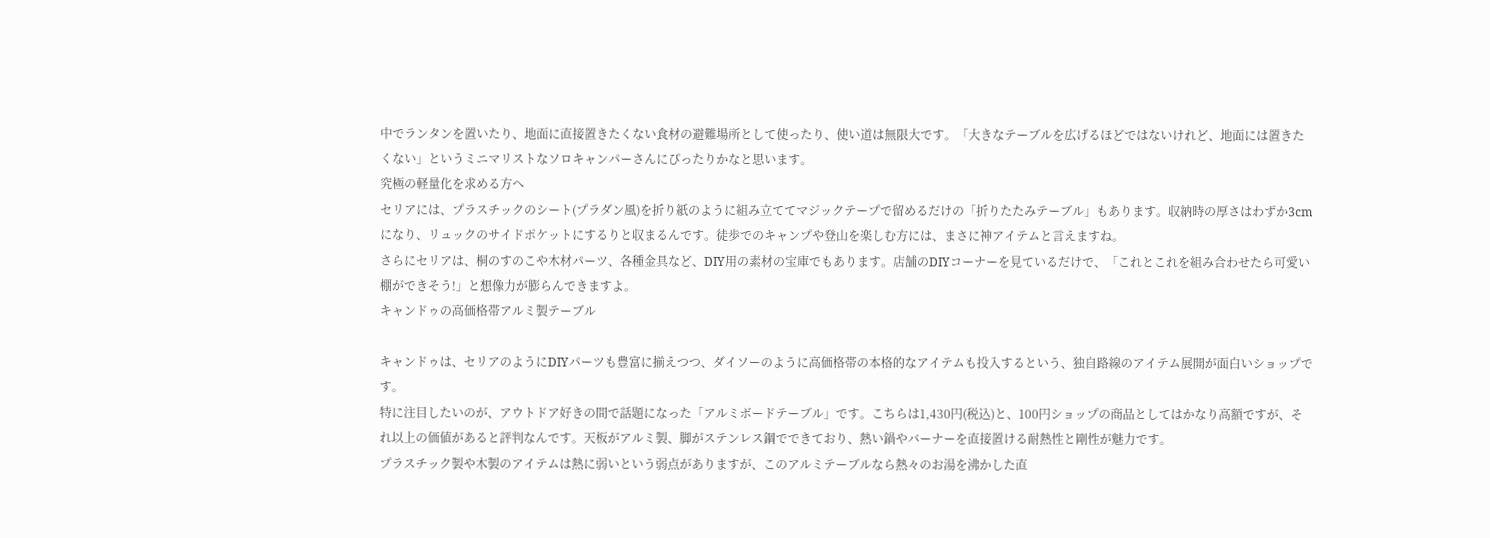中でランタンを置いたり、地面に直接置きたくない食材の避難場所として使ったり、使い道は無限大です。「大きなテーブルを広げるほどではないけれど、地面には置きたくない」というミニマリストなソロキャンパーさんにぴったりかなと思います。
究極の軽量化を求める方へ
セリアには、プラスチックのシート(プラダン風)を折り紙のように組み立ててマジックテープで留めるだけの「折りたたみテーブル」もあります。収納時の厚さはわずか3cmになり、リュックのサイドポケットにするりと収まるんです。徒歩でのキャンプや登山を楽しむ方には、まさに神アイテムと言えますね。
さらにセリアは、桐のすのこや木材パーツ、各種金具など、DIY用の素材の宝庫でもあります。店舗のDIYコーナーを見ているだけで、「これとこれを組み合わせたら可愛い棚ができそう!」と想像力が膨らんできますよ。
キャンドゥの高価格帯アルミ製テーブル

キャンドゥは、セリアのようにDIYパーツも豊富に揃えつつ、ダイソーのように高価格帯の本格的なアイテムも投入するという、独自路線のアイテム展開が面白いショップです。
特に注目したいのが、アウトドア好きの間で話題になった「アルミボードテーブル」です。こちらは1,430円(税込)と、100円ショップの商品としてはかなり高額ですが、それ以上の価値があると評判なんです。天板がアルミ製、脚がステンレス鋼でできており、熱い鍋やバーナーを直接置ける耐熱性と剛性が魅力です。
プラスチック製や木製のアイテムは熱に弱いという弱点がありますが、このアルミテーブルなら熱々のお湯を沸かした直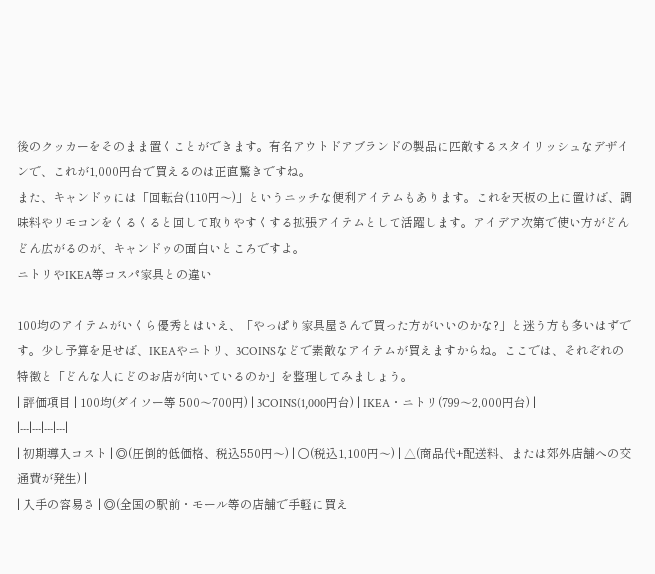後のクッカーをそのまま置くことができます。有名アウトドアブランドの製品に匹敵するスタイリッシュなデザインで、これが1,000円台で買えるのは正直驚きですね。
また、キャンドゥには「回転台(110円〜)」というニッチな便利アイテムもあります。これを天板の上に置けば、調味料やリモコンをくるくると回して取りやすくする拡張アイテムとして活躍します。アイデア次第で使い方がどんどん広がるのが、キャンドゥの面白いところですよ。
ニトリやIKEA等コスパ家具との違い

100均のアイテムがいくら優秀とはいえ、「やっぱり家具屋さんで買った方がいいのかな?」と迷う方も多いはずです。少し予算を足せば、IKEAやニトリ、3COINSなどで素敵なアイテムが買えますからね。ここでは、それぞれの特徴と「どんな人にどのお店が向いているのか」を整理してみましょう。
| 評価項目 | 100均(ダイソー等 500〜700円) | 3COINS(1,000円台) | IKEA・ニトリ(799〜2,000円台) |
|---|---|---|---|
| 初期導入コスト | ◎(圧倒的低価格、税込550円〜) | ○(税込1,100円〜) | △(商品代+配送料、または郊外店舗への交通費が発生) |
| 入手の容易さ | ◎(全国の駅前・モール等の店舗で手軽に買え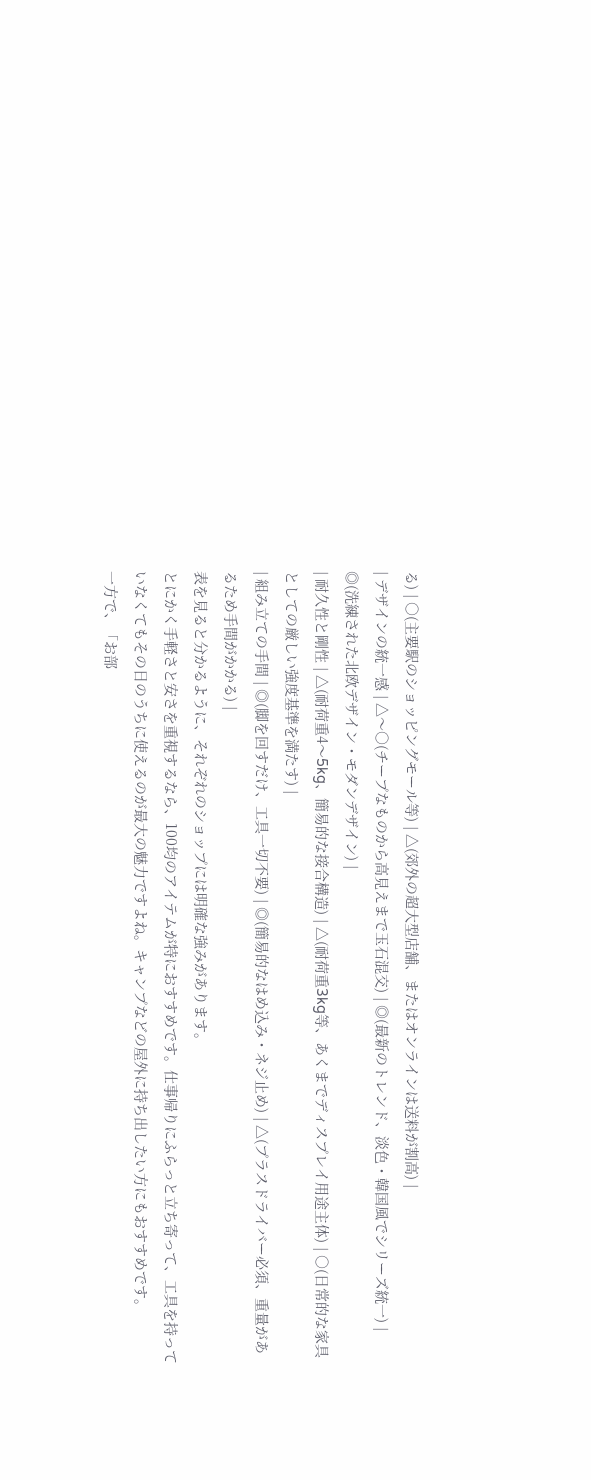る) | ○(主要駅のショッピングモール等) | △(郊外の超大型店舗、またはオンラインは送料が割高) |
| デザインの統一感 | △〜○(チープなものから高見えまで玉石混交) | ◎(最新のトレンド、淡色・韓国風でシリーズ統一) | ◎(洗練された北欧デザイン・モダンデザイン) |
| 耐久性と剛性 | △(耐荷重4〜5kg、簡易的な接合構造) | △(耐荷重3kg等、あくまでディスプレイ用途主体) | ○(日常的な家具としての厳しい強度基準を満たす) |
| 組み立ての手間 | ◎(脚を回すだけ、工具一切不要) | ◎(簡易的なはめ込み・ネジ止め) | △(プラスドライバー必須、重量があるため手間がかかる) |
表を見ると分かるように、それぞれのショップには明確な強みがあります。
とにかく手軽さと安さを重視するなら、100均のアイテムが特におすすめです。仕事帰りにふらっと立ち寄って、工具を持っていなくてもその日のうちに使えるのが最大の魅力ですよね。キャンプなどの屋外に持ち出したい方にもおすすめです。
一方で、「お部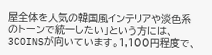屋全体を人気の韓国風インテリアや淡色系のトーンで統一したい」という方には、3COINSが向いています。1,100円程度で、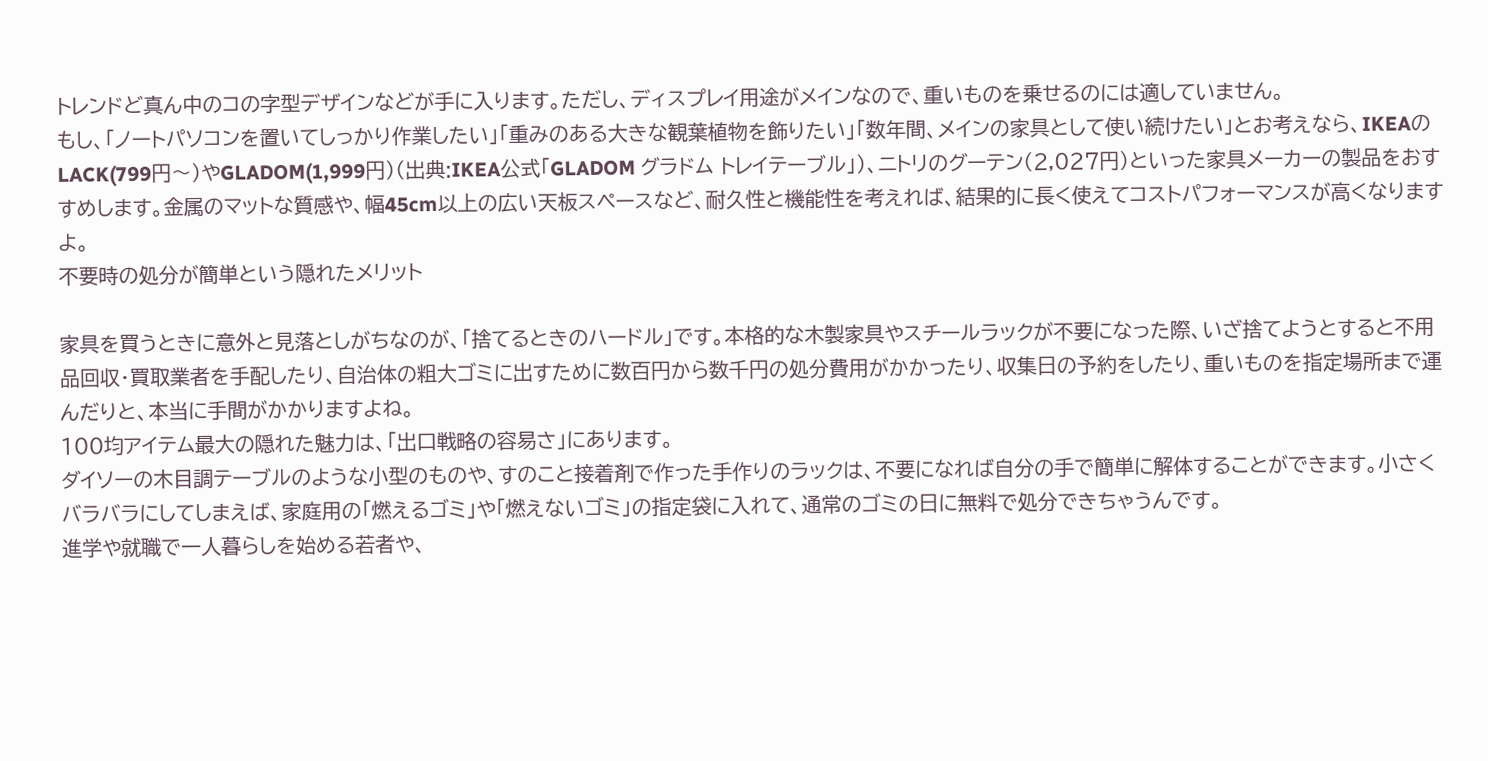トレンドど真ん中のコの字型デザインなどが手に入ります。ただし、ディスプレイ用途がメインなので、重いものを乗せるのには適していません。
もし、「ノートパソコンを置いてしっかり作業したい」「重みのある大きな観葉植物を飾りたい」「数年間、メインの家具として使い続けたい」とお考えなら、IKEAのLACK(799円〜)やGLADOM(1,999円)(出典:IKEA公式「GLADOM グラドム トレイテーブル」)、ニトリのグーテン(2,027円)といった家具メーカーの製品をおすすめします。金属のマットな質感や、幅45cm以上の広い天板スペースなど、耐久性と機能性を考えれば、結果的に長く使えてコストパフォーマンスが高くなりますよ。
不要時の処分が簡単という隠れたメリット

家具を買うときに意外と見落としがちなのが、「捨てるときのハードル」です。本格的な木製家具やスチールラックが不要になった際、いざ捨てようとすると不用品回収・買取業者を手配したり、自治体の粗大ゴミに出すために数百円から数千円の処分費用がかかったり、収集日の予約をしたり、重いものを指定場所まで運んだりと、本当に手間がかかりますよね。
100均アイテム最大の隠れた魅力は、「出口戦略の容易さ」にあります。
ダイソーの木目調テーブルのような小型のものや、すのこと接着剤で作った手作りのラックは、不要になれば自分の手で簡単に解体することができます。小さくバラバラにしてしまえば、家庭用の「燃えるゴミ」や「燃えないゴミ」の指定袋に入れて、通常のゴミの日に無料で処分できちゃうんです。
進学や就職で一人暮らしを始める若者や、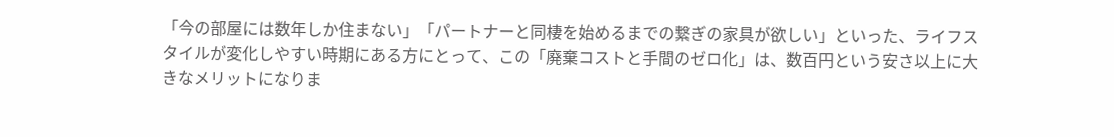「今の部屋には数年しか住まない」「パートナーと同棲を始めるまでの繋ぎの家具が欲しい」といった、ライフスタイルが変化しやすい時期にある方にとって、この「廃棄コストと手間のゼロ化」は、数百円という安さ以上に大きなメリットになりま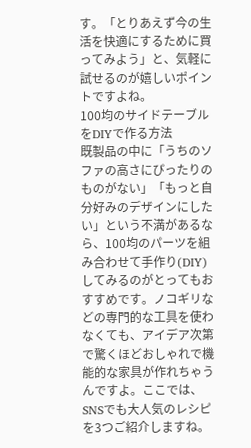す。「とりあえず今の生活を快適にするために買ってみよう」と、気軽に試せるのが嬉しいポイントですよね。
100均のサイドテーブルをDIYで作る方法
既製品の中に「うちのソファの高さにぴったりのものがない」「もっと自分好みのデザインにしたい」という不満があるなら、100均のパーツを組み合わせて手作り(DIY)してみるのがとってもおすすめです。ノコギリなどの専門的な工具を使わなくても、アイデア次第で驚くほどおしゃれで機能的な家具が作れちゃうんですよ。ここでは、SNSでも大人気のレシピを3つご紹介しますね。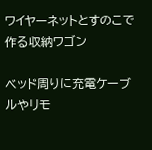ワイヤーネットとすのこで作る収納ワゴン

ベッド周りに充電ケーブルやリモ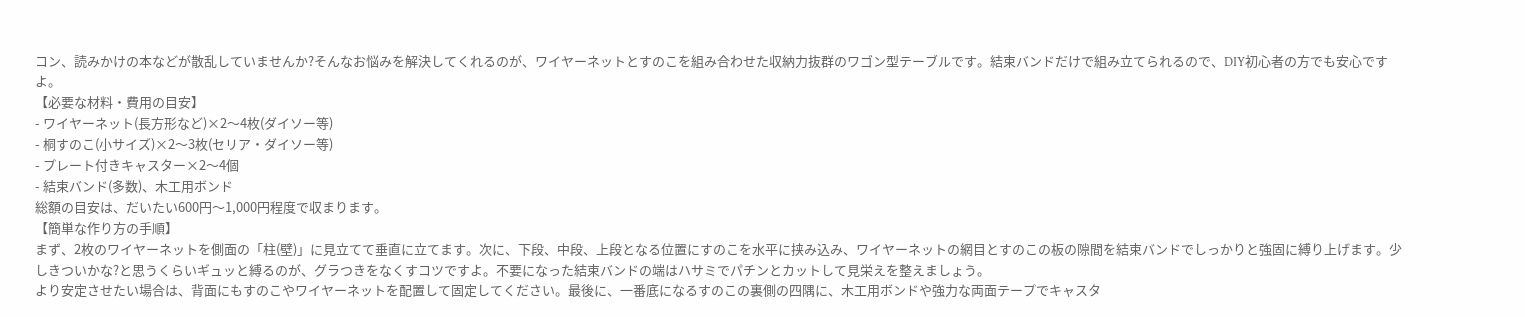コン、読みかけの本などが散乱していませんか?そんなお悩みを解決してくれるのが、ワイヤーネットとすのこを組み合わせた収納力抜群のワゴン型テーブルです。結束バンドだけで組み立てられるので、DIY初心者の方でも安心ですよ。
【必要な材料・費用の目安】
- ワイヤーネット(長方形など)×2〜4枚(ダイソー等)
- 桐すのこ(小サイズ)×2〜3枚(セリア・ダイソー等)
- プレート付きキャスター×2〜4個
- 結束バンド(多数)、木工用ボンド
総額の目安は、だいたい600円〜1,000円程度で収まります。
【簡単な作り方の手順】
まず、2枚のワイヤーネットを側面の「柱(壁)」に見立てて垂直に立てます。次に、下段、中段、上段となる位置にすのこを水平に挟み込み、ワイヤーネットの網目とすのこの板の隙間を結束バンドでしっかりと強固に縛り上げます。少しきついかな?と思うくらいギュッと縛るのが、グラつきをなくすコツですよ。不要になった結束バンドの端はハサミでパチンとカットして見栄えを整えましょう。
より安定させたい場合は、背面にもすのこやワイヤーネットを配置して固定してください。最後に、一番底になるすのこの裏側の四隅に、木工用ボンドや強力な両面テープでキャスタ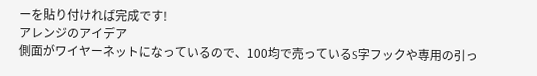ーを貼り付ければ完成です!
アレンジのアイデア
側面がワイヤーネットになっているので、100均で売っているS字フックや専用の引っ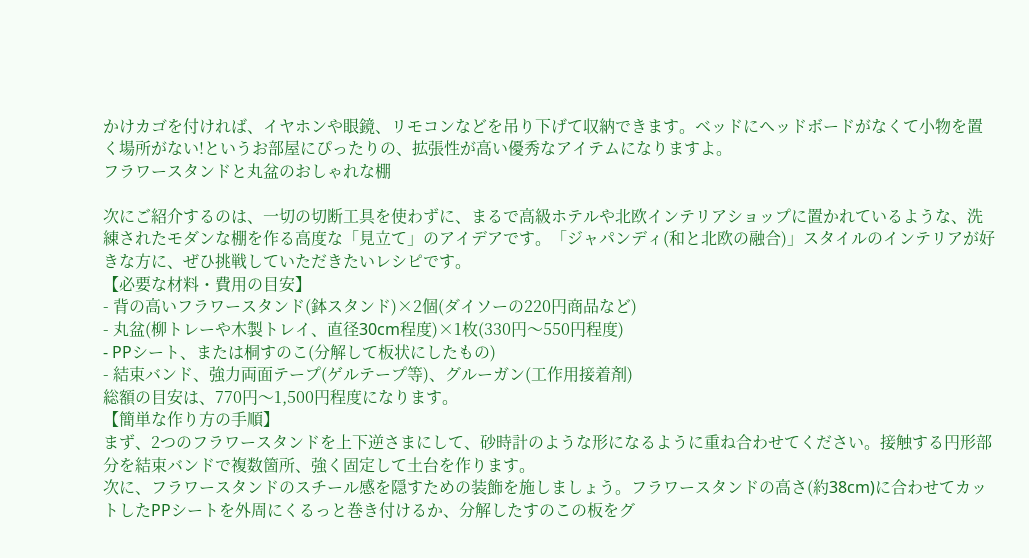かけカゴを付ければ、イヤホンや眼鏡、リモコンなどを吊り下げて収納できます。ベッドにヘッドボードがなくて小物を置く場所がない!というお部屋にぴったりの、拡張性が高い優秀なアイテムになりますよ。
フラワースタンドと丸盆のおしゃれな棚

次にご紹介するのは、一切の切断工具を使わずに、まるで高級ホテルや北欧インテリアショップに置かれているような、洗練されたモダンな棚を作る高度な「見立て」のアイデアです。「ジャパンディ(和と北欧の融合)」スタイルのインテリアが好きな方に、ぜひ挑戦していただきたいレシピです。
【必要な材料・費用の目安】
- 背の高いフラワースタンド(鉢スタンド)×2個(ダイソーの220円商品など)
- 丸盆(柳トレーや木製トレイ、直径30cm程度)×1枚(330円〜550円程度)
- PPシート、または桐すのこ(分解して板状にしたもの)
- 結束バンド、強力両面テープ(ゲルテープ等)、グルーガン(工作用接着剤)
総額の目安は、770円〜1,500円程度になります。
【簡単な作り方の手順】
まず、2つのフラワースタンドを上下逆さまにして、砂時計のような形になるように重ね合わせてください。接触する円形部分を結束バンドで複数箇所、強く固定して土台を作ります。
次に、フラワースタンドのスチール感を隠すための装飾を施しましょう。フラワースタンドの高さ(約38cm)に合わせてカットしたPPシートを外周にくるっと巻き付けるか、分解したすのこの板をグ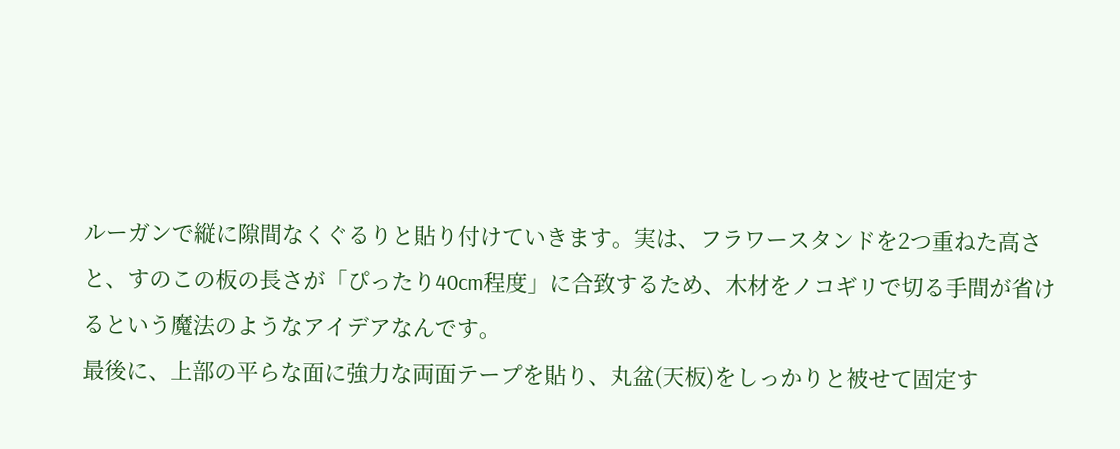ルーガンで縦に隙間なくぐるりと貼り付けていきます。実は、フラワースタンドを2つ重ねた高さと、すのこの板の長さが「ぴったり40cm程度」に合致するため、木材をノコギリで切る手間が省けるという魔法のようなアイデアなんです。
最後に、上部の平らな面に強力な両面テープを貼り、丸盆(天板)をしっかりと被せて固定す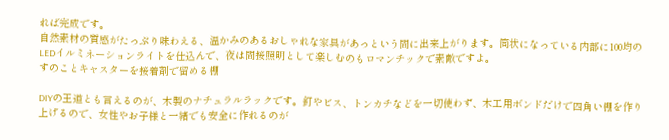れば完成です。
自然素材の質感がたっぷり味わえる、温かみのあるおしゃれな家具があっという間に出来上がります。筒状になっている内部に100均のLEDイルミネーションライトを仕込んで、夜は間接照明として楽しむのもロマンチックで素敵ですよ。
すのことキャスターを接着剤で留める棚

DIYの王道とも言えるのが、木製のナチュラルラックです。釘やビス、トンカチなどを一切使わず、木工用ボンドだけで四角い棚を作り上げるので、女性やお子様と一緒でも安全に作れるのが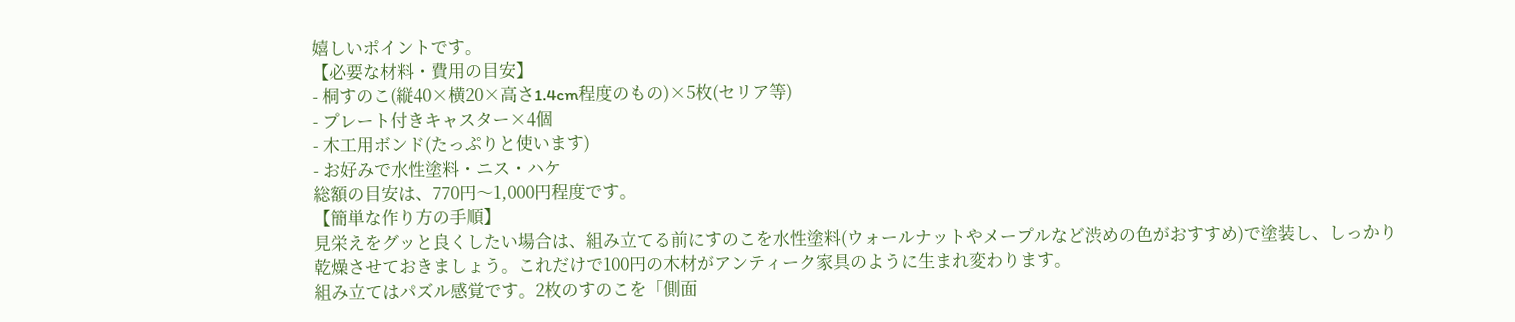嬉しいポイントです。
【必要な材料・費用の目安】
- 桐すのこ(縦40×横20×高さ1.4cm程度のもの)×5枚(セリア等)
- プレート付きキャスター×4個
- 木工用ボンド(たっぷりと使います)
- お好みで水性塗料・ニス・ハケ
総額の目安は、770円〜1,000円程度です。
【簡単な作り方の手順】
見栄えをグッと良くしたい場合は、組み立てる前にすのこを水性塗料(ウォールナットやメープルなど渋めの色がおすすめ)で塗装し、しっかり乾燥させておきましょう。これだけで100円の木材がアンティーク家具のように生まれ変わります。
組み立てはパズル感覚です。2枚のすのこを「側面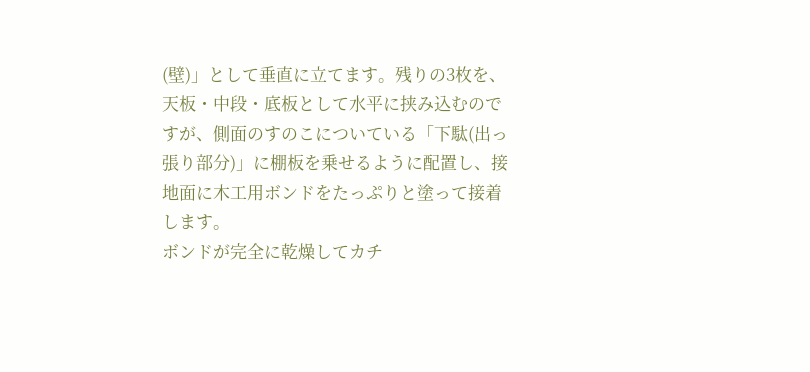(壁)」として垂直に立てます。残りの3枚を、天板・中段・底板として水平に挟み込むのですが、側面のすのこについている「下駄(出っ張り部分)」に棚板を乗せるように配置し、接地面に木工用ボンドをたっぷりと塗って接着します。
ボンドが完全に乾燥してカチ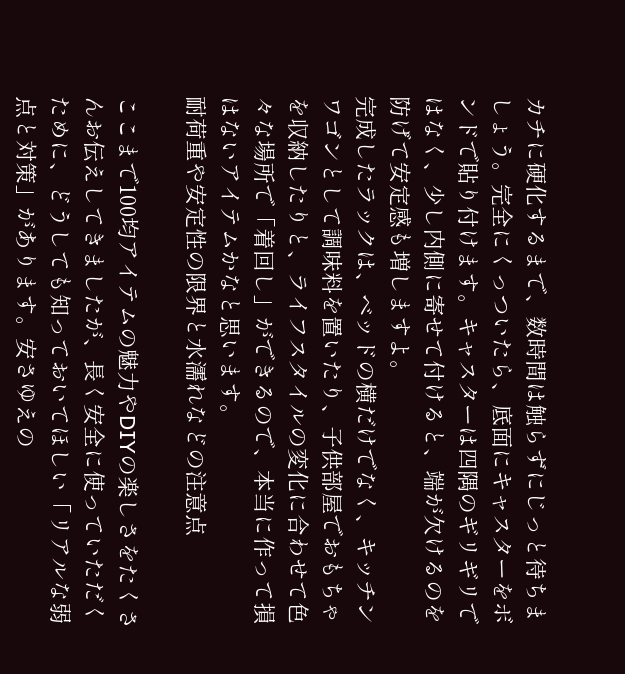カチに硬化するまで、数時間は触らずにじっと待ちましょう。完全にくっついたら、底面にキャスターをボンドで貼り付けます。キャスターは四隅のギリギリではなく、少し内側に寄せて付けると、端が欠けるのを防げて安定感も増しますよ。
完成したラックは、ベッドの横だけでなく、キッチンワゴンとして調味料を置いたり、子供部屋でおもちゃを収納したりと、ライフスタイルの変化に合わせて色々な場所で「着回し」ができるので、本当に作って損はないアイテムかなと思います。
耐荷重や安定性の限界と水濡れなどの注意点

ここまで100均アイテムの魅力やDIYの楽しさをたくさんお伝えしてきましたが、長く安全に使っていただくために、どうしても知っておいてほしい「リアルな弱点と対策」があります。安さゆえの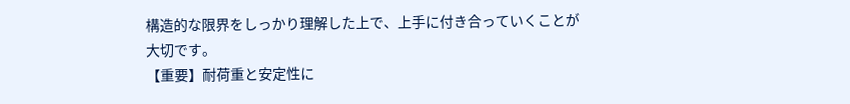構造的な限界をしっかり理解した上で、上手に付き合っていくことが大切です。
【重要】耐荷重と安定性に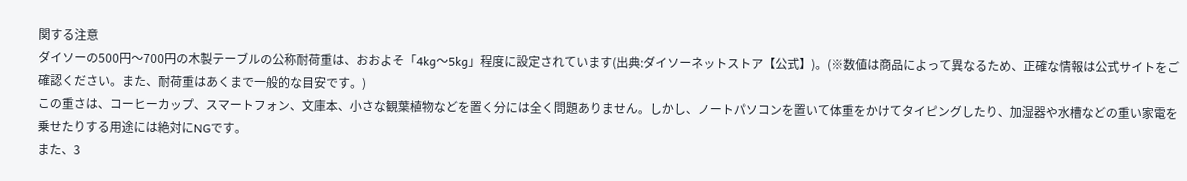関する注意
ダイソーの500円〜700円の木製テーブルの公称耐荷重は、おおよそ「4kg〜5kg」程度に設定されています(出典:ダイソーネットストア【公式】)。(※数値は商品によって異なるため、正確な情報は公式サイトをご確認ください。また、耐荷重はあくまで一般的な目安です。)
この重さは、コーヒーカップ、スマートフォン、文庫本、小さな観葉植物などを置く分には全く問題ありません。しかし、ノートパソコンを置いて体重をかけてタイピングしたり、加湿器や水槽などの重い家電を乗せたりする用途には絶対にNGです。
また、3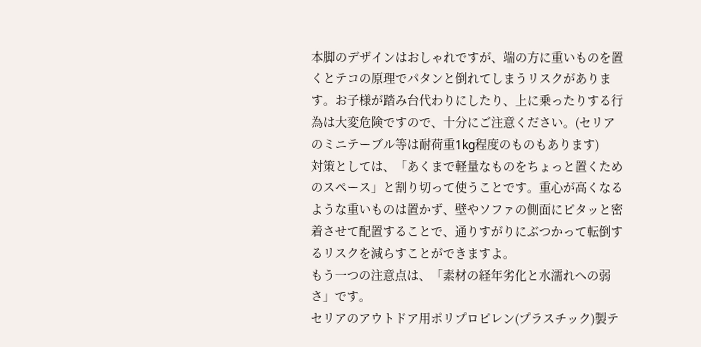本脚のデザインはおしゃれですが、端の方に重いものを置くとテコの原理でパタンと倒れてしまうリスクがあります。お子様が踏み台代わりにしたり、上に乗ったりする行為は大変危険ですので、十分にご注意ください。(セリアのミニテーブル等は耐荷重1kg程度のものもあります)
対策としては、「あくまで軽量なものをちょっと置くためのスペース」と割り切って使うことです。重心が高くなるような重いものは置かず、壁やソファの側面にピタッと密着させて配置することで、通りすがりにぶつかって転倒するリスクを減らすことができますよ。
もう一つの注意点は、「素材の経年劣化と水濡れへの弱さ」です。
セリアのアウトドア用ポリプロピレン(プラスチック)製テ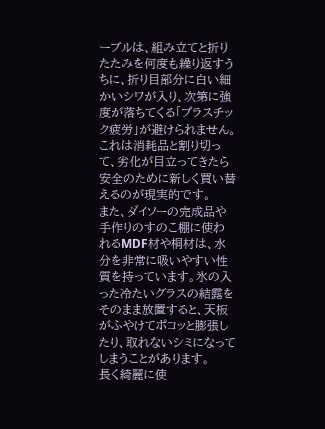ーブルは、組み立てと折りたたみを何度も繰り返すうちに、折り目部分に白い細かいシワが入り、次第に強度が落ちてくる「プラスチック疲労」が避けられません。これは消耗品と割り切って、劣化が目立ってきたら安全のために新しく買い替えるのが現実的です。
また、ダイソーの完成品や手作りのすのこ棚に使われるMDF材や桐材は、水分を非常に吸いやすい性質を持っています。氷の入った冷たいグラスの結露をそのまま放置すると、天板がふやけてポコッと膨張したり、取れないシミになってしまうことがあります。
長く綺麗に使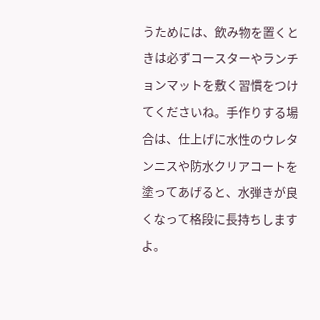うためには、飲み物を置くときは必ずコースターやランチョンマットを敷く習慣をつけてくださいね。手作りする場合は、仕上げに水性のウレタンニスや防水クリアコートを塗ってあげると、水弾きが良くなって格段に長持ちしますよ。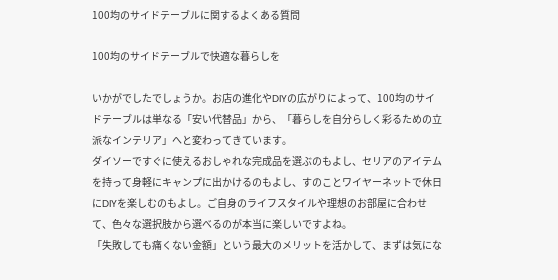100均のサイドテーブルに関するよくある質問

100均のサイドテーブルで快適な暮らしを

いかがでしたでしょうか。お店の進化やDIYの広がりによって、100均のサイドテーブルは単なる「安い代替品」から、「暮らしを自分らしく彩るための立派なインテリア」へと変わってきています。
ダイソーですぐに使えるおしゃれな完成品を選ぶのもよし、セリアのアイテムを持って身軽にキャンプに出かけるのもよし、すのことワイヤーネットで休日にDIYを楽しむのもよし。ご自身のライフスタイルや理想のお部屋に合わせて、色々な選択肢から選べるのが本当に楽しいですよね。
「失敗しても痛くない金額」という最大のメリットを活かして、まずは気にな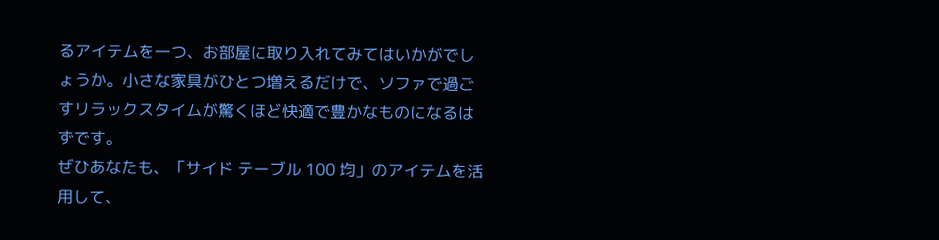るアイテムを一つ、お部屋に取り入れてみてはいかがでしょうか。小さな家具がひとつ増えるだけで、ソファで過ごすリラックスタイムが驚くほど快適で豊かなものになるはずです。
ぜひあなたも、「サイド テーブル 100 均」のアイテムを活用して、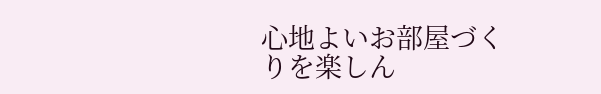心地よいお部屋づくりを楽しん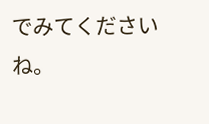でみてくださいね。